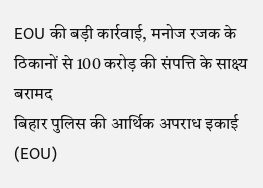EOU की बड़ी कार्रवाई, मनोज रजक के ठिकानों से 100 करोड़ की संपत्ति के साक्ष्य बरामद
बिहार पुलिस की आर्थिक अपराध इकाई (EOU)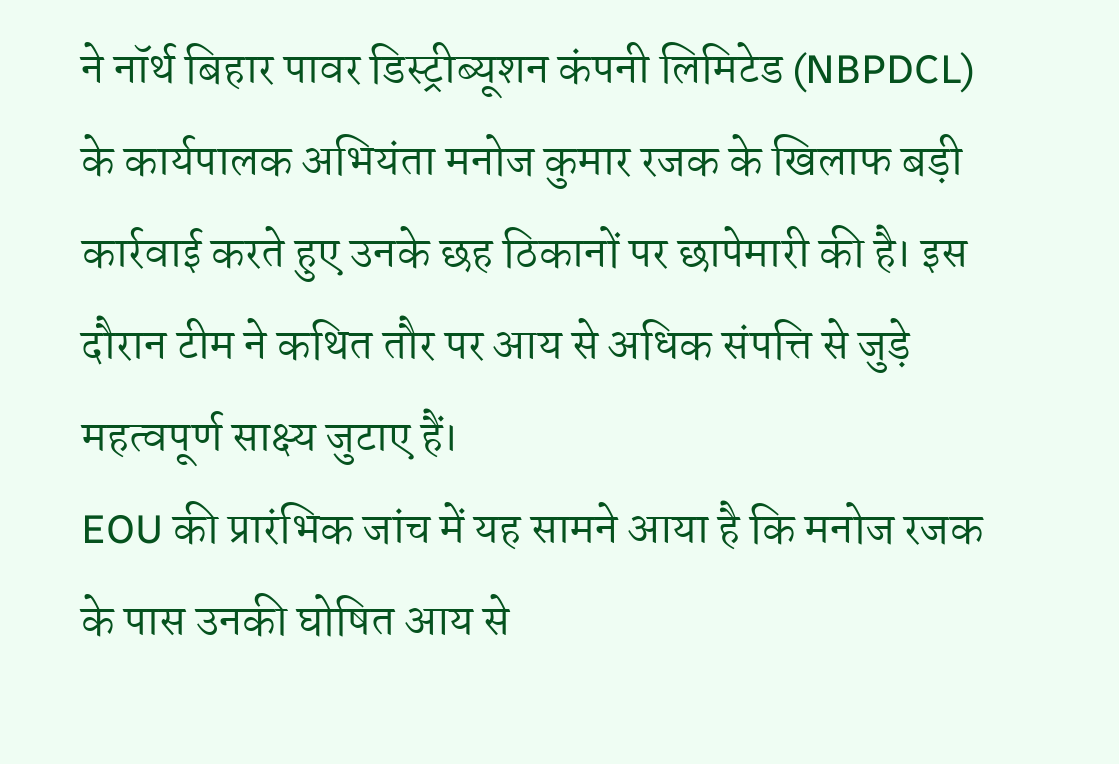ने नॉर्थ बिहार पावर डिस्ट्रीब्यूशन कंपनी लिमिटेड (NBPDCL) के कार्यपालक अभियंता मनोज कुमार रजक के खिलाफ बड़ी कार्रवाई करते हुए उनके छह ठिकानों पर छापेमारी की है। इस दौरान टीम ने कथित तौर पर आय से अधिक संपत्ति से जुड़े महत्वपूर्ण साक्ष्य जुटाए हैं।
EOU की प्रारंभिक जांच में यह सामने आया है कि मनोज रजक के पास उनकी घोषित आय से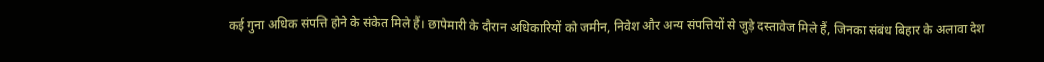कई गुना अधिक संपत्ति होने के संकेत मिले हैं। छापेमारी के दौरान अधिकारियों को जमीन, निवेश और अन्य संपत्तियों से जुड़े दस्तावेज मिले हैं, जिनका संबंध बिहार के अलावा देश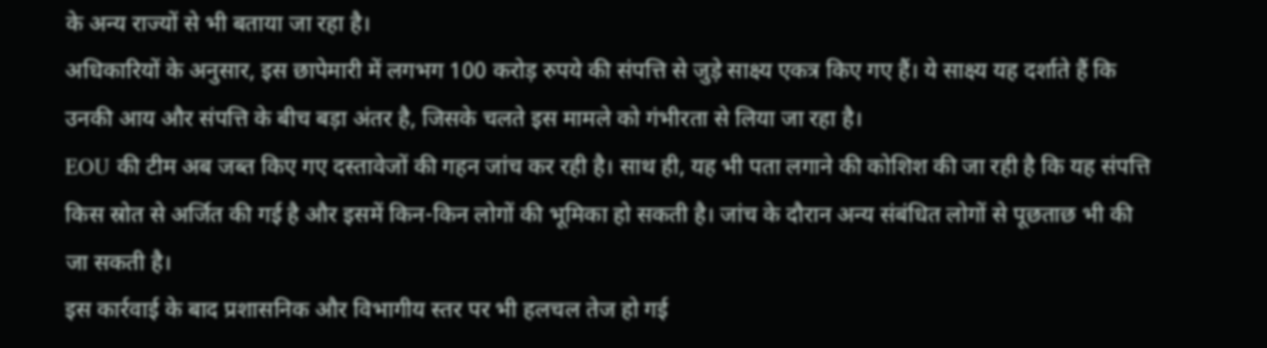के अन्य राज्यों से भी बताया जा रहा है।
अधिकारियों के अनुसार, इस छापेमारी में लगभग 100 करोड़ रुपये की संपत्ति से जुड़े साक्ष्य एकत्र किए गए हैं। ये साक्ष्य यह दर्शाते हैं कि उनकी आय और संपत्ति के बीच बड़ा अंतर है, जिसके चलते इस मामले को गंभीरता से लिया जा रहा है।
EOU की टीम अब जब्त किए गए दस्तावेजों की गहन जांच कर रही है। साथ ही, यह भी पता लगाने की कोशिश की जा रही है कि यह संपत्ति किस स्रोत से अर्जित की गई है और इसमें किन-किन लोगों की भूमिका हो सकती है। जांच के दौरान अन्य संबंधित लोगों से पूछताछ भी की जा सकती है।
इस कार्रवाई के बाद प्रशासनिक और विभागीय स्तर पर भी हलचल तेज हो गई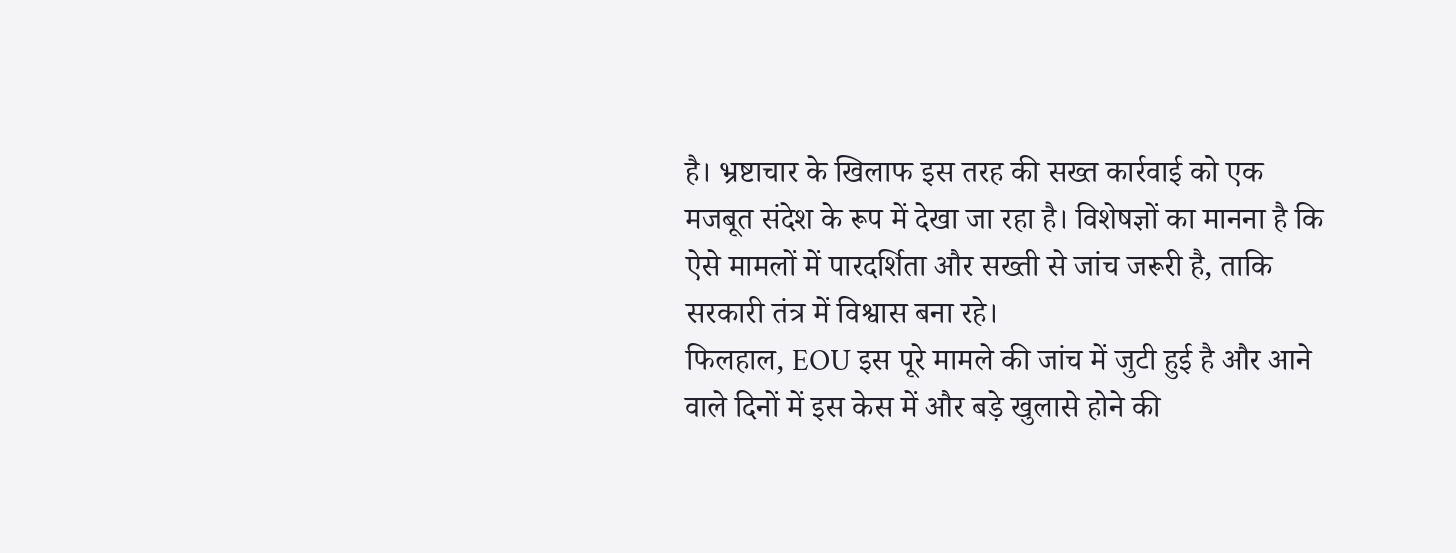है। भ्रष्टाचार के खिलाफ इस तरह की सख्त कार्रवाई को एक मजबूत संदेश के रूप में देखा जा रहा है। विशेषज्ञों का मानना है कि ऐसे मामलों में पारदर्शिता और सख्ती से जांच जरूरी है, ताकि सरकारी तंत्र में विश्वास बना रहे।
फिलहाल, EOU इस पूरे मामले की जांच में जुटी हुई है और आने वाले दिनों में इस केस में और बड़े खुलासे होने की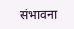संभावना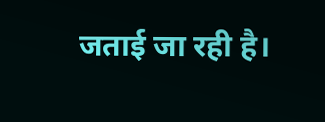जताई जा रही है।